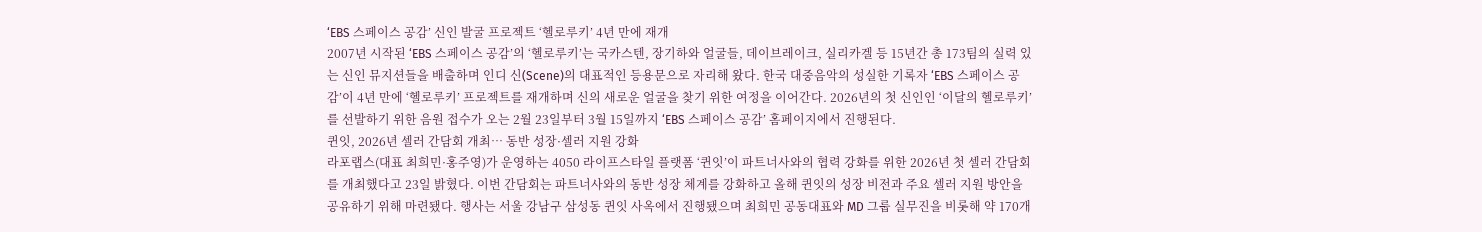‘EBS 스페이스 공감’ 신인 발굴 프로젝트 ‘헬로루키’ 4년 만에 재개
2007년 시작된 ‘EBS 스페이스 공감’의 ‘헬로루키’는 국카스텐, 장기하와 얼굴들, 데이브레이크, 실리카겔 등 15년간 총 173팀의 실력 있는 신인 뮤지션들을 배출하며 인디 신(Scene)의 대표적인 등용문으로 자리해 왔다. 한국 대중음악의 성실한 기록자 ‘EBS 스페이스 공감’이 4년 만에 ‘헬로루키’ 프로젝트를 재개하며 신의 새로운 얼굴을 찾기 위한 여정을 이어간다. 2026년의 첫 신인인 ‘이달의 헬로루키’를 선발하기 위한 음원 접수가 오는 2월 23일부터 3월 15일까지 ‘EBS 스페이스 공감’ 홈페이지에서 진행된다.
퀸잇, 2026년 셀러 간담회 개최… 동반 성장·셀러 지원 강화
라포랩스(대표 최희민·홍주영)가 운영하는 4050 라이프스타일 플랫폼 ‘퀸잇’이 파트너사와의 협력 강화를 위한 2026년 첫 셀러 간담회를 개최했다고 23일 밝혔다. 이번 간담회는 파트너사와의 동반 성장 체계를 강화하고 올해 퀸잇의 성장 비전과 주요 셀러 지원 방안을 공유하기 위해 마련됐다. 행사는 서울 강남구 삼성동 퀸잇 사옥에서 진행됐으며 최희민 공동대표와 MD 그룹 실무진을 비롯해 약 170개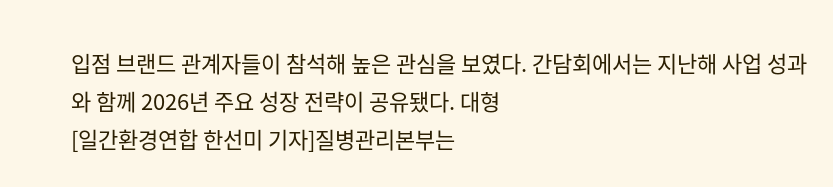입점 브랜드 관계자들이 참석해 높은 관심을 보였다. 간담회에서는 지난해 사업 성과와 함께 2026년 주요 성장 전략이 공유됐다. 대형
[일간환경연합 한선미 기자]질병관리본부는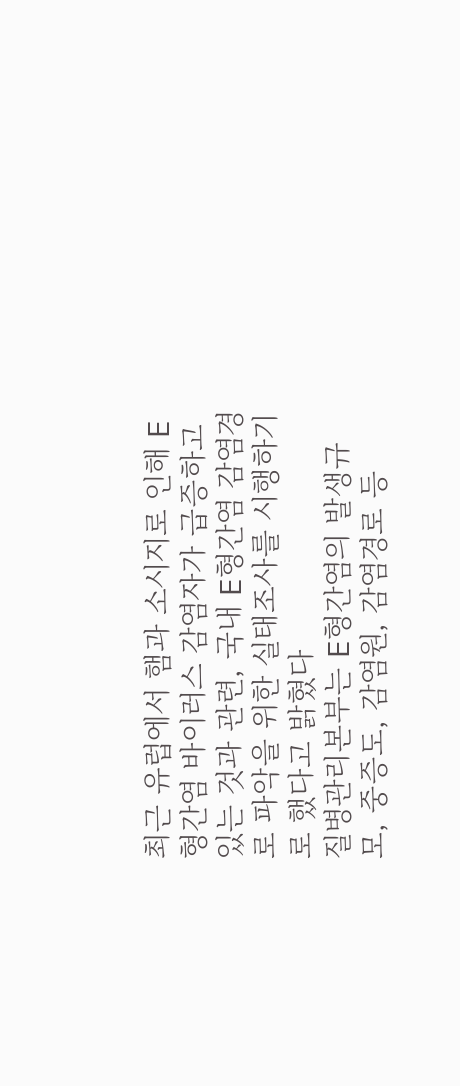최근 유럽에서 햄과 소시지로 인해 E형간염 바이러스 감염자가 급증하고 있는 것과 관련, 국내 E형간염 감염경로 파악을 위한 실태조사를 시행하기로 했다고 밝혔다
질병관리본부는 E형간염의 발생규모, 중증도, 감염원, 감염경로 등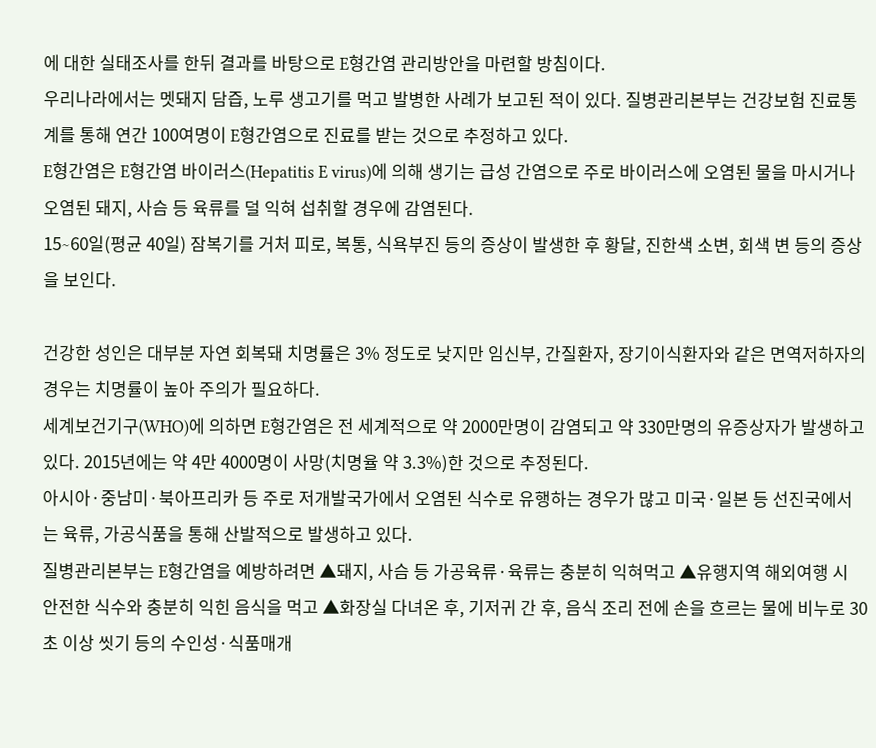에 대한 실태조사를 한뒤 결과를 바탕으로 E형간염 관리방안을 마련할 방침이다.
우리나라에서는 멧돼지 담즙, 노루 생고기를 먹고 발병한 사례가 보고된 적이 있다. 질병관리본부는 건강보험 진료통계를 통해 연간 100여명이 E형간염으로 진료를 받는 것으로 추정하고 있다.
E형간염은 E형간염 바이러스(Hepatitis E virus)에 의해 생기는 급성 간염으로 주로 바이러스에 오염된 물을 마시거나 오염된 돼지, 사슴 등 육류를 덜 익혀 섭취할 경우에 감염된다.
15∼60일(평균 40일) 잠복기를 거처 피로, 복통, 식욕부진 등의 증상이 발생한 후 황달, 진한색 소변, 회색 변 등의 증상을 보인다.

건강한 성인은 대부분 자연 회복돼 치명률은 3% 정도로 낮지만 임신부, 간질환자, 장기이식환자와 같은 면역저하자의 경우는 치명률이 높아 주의가 필요하다.
세계보건기구(WHO)에 의하면 E형간염은 전 세계적으로 약 2000만명이 감염되고 약 330만명의 유증상자가 발생하고 있다. 2015년에는 약 4만 4000명이 사망(치명율 약 3.3%)한 것으로 추정된다.
아시아·중남미·북아프리카 등 주로 저개발국가에서 오염된 식수로 유행하는 경우가 많고 미국·일본 등 선진국에서는 육류, 가공식품을 통해 산발적으로 발생하고 있다.
질병관리본부는 E형간염을 예방하려면 ▲돼지, 사슴 등 가공육류·육류는 충분히 익혀먹고 ▲유행지역 해외여행 시 안전한 식수와 충분히 익힌 음식을 먹고 ▲화장실 다녀온 후, 기저귀 간 후, 음식 조리 전에 손을 흐르는 물에 비누로 30초 이상 씻기 등의 수인성·식품매개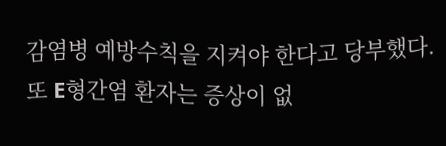감염병 예방수칙을 지켜야 한다고 당부했다.
또 E형간염 환자는 증상이 없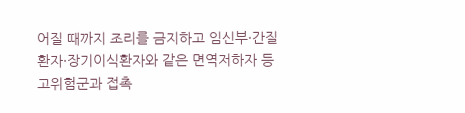어질 때까지 조리를 금지하고 임신부·간질환자·장기이식환자와 같은 면역저하자 등 고위험군과 접촉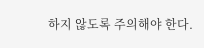하지 않도록 주의해야 한다.